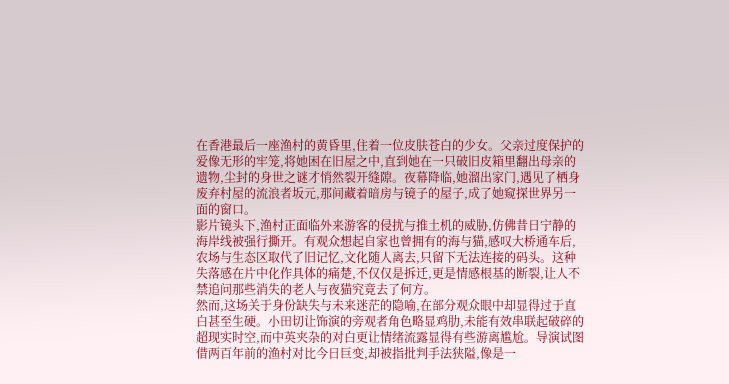在香港最后一座渔村的黄昏里,住着一位皮肤苍白的少女。父亲过度保护的爱像无形的牢笼,将她困在旧屋之中,直到她在一只破旧皮箱里翻出母亲的遗物,尘封的身世之谜才悄然裂开缝隙。夜幕降临,她溜出家门,遇见了栖身废弃村屋的流浪者坂元,那间藏着暗房与镜子的屋子,成了她窥探世界另一面的窗口。
影片镜头下,渔村正面临外来游客的侵扰与推土机的威胁,仿佛昔日宁静的海岸线被强行撕开。有观众想起自家也曾拥有的海与猫,感叹大桥通车后,农场与生态区取代了旧记忆,文化随人离去,只留下无法连接的码头。这种失落感在片中化作具体的痛楚,不仅仅是拆迁,更是情感根基的断裂,让人不禁追问那些消失的老人与夜猫究竟去了何方。
然而,这场关于身份缺失与未来迷茫的隐喻,在部分观众眼中却显得过于直白甚至生硬。小田切让饰演的旁观者角色略显鸡肋,未能有效串联起破碎的超现实时空,而中英夹杂的对白更让情绪流露显得有些游离尴尬。导演试图借两百年前的渔村对比今日巨变,却被指批判手法狭隘,像是一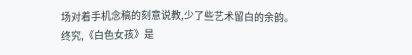场对着手机念稿的刻意说教,少了些艺术留白的余韵。
终究,《白色女孩》是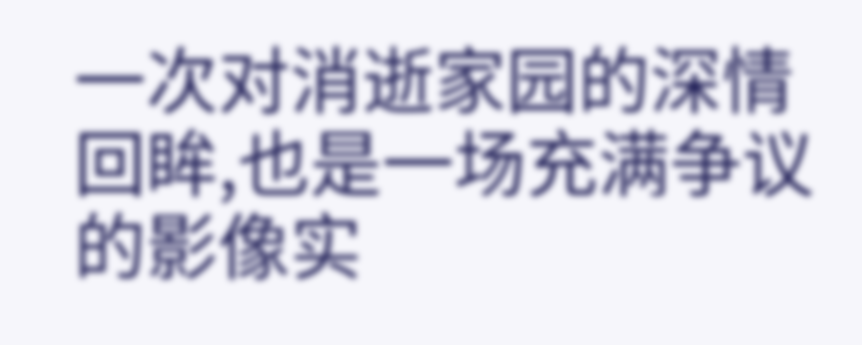一次对消逝家园的深情回眸,也是一场充满争议的影像实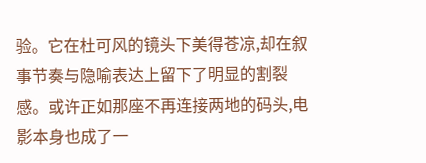验。它在杜可风的镜头下美得苍凉,却在叙事节奏与隐喻表达上留下了明显的割裂感。或许正如那座不再连接两地的码头,电影本身也成了一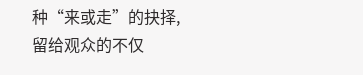种“来或走”的抉择,留给观众的不仅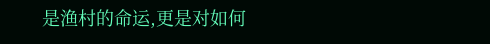是渔村的命运,更是对如何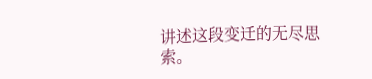讲述这段变迁的无尽思索。